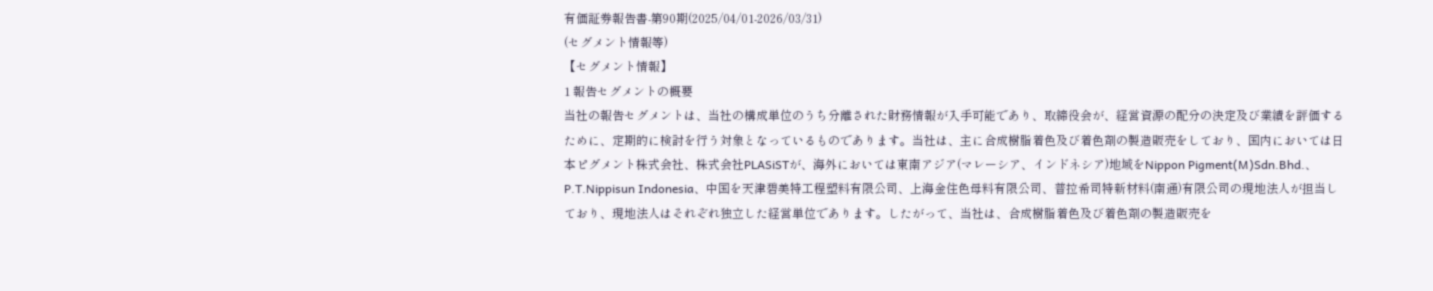有価証券報告書-第90期(2025/04/01-2026/03/31)
(セグメント情報等)
【セグメント情報】
1 報告セグメントの概要
当社の報告セグメントは、当社の構成単位のうち分離された財務情報が入手可能であり、取締役会が、経営資源の配分の決定及び業績を評価するために、定期的に検討を行う対象となっているものであります。当社は、主に合成樹脂着色及び着色剤の製造販売をしており、国内においては日本ピグメント株式会社、株式会社PLASiSTが、海外においては東南アジア(マレーシア、インドネシア)地域をNippon Pigment(M)Sdn.Bhd.、P.T.Nippisun Indonesia、中国を天津碧美特工程塑料有限公司、上海金住色母料有限公司、普拉希司特新材料(南通)有限公司の現地法人が担当しており、現地法人はそれぞれ独立した経営単位であります。したがって、当社は、合成樹脂着色及び着色剤の製造販売を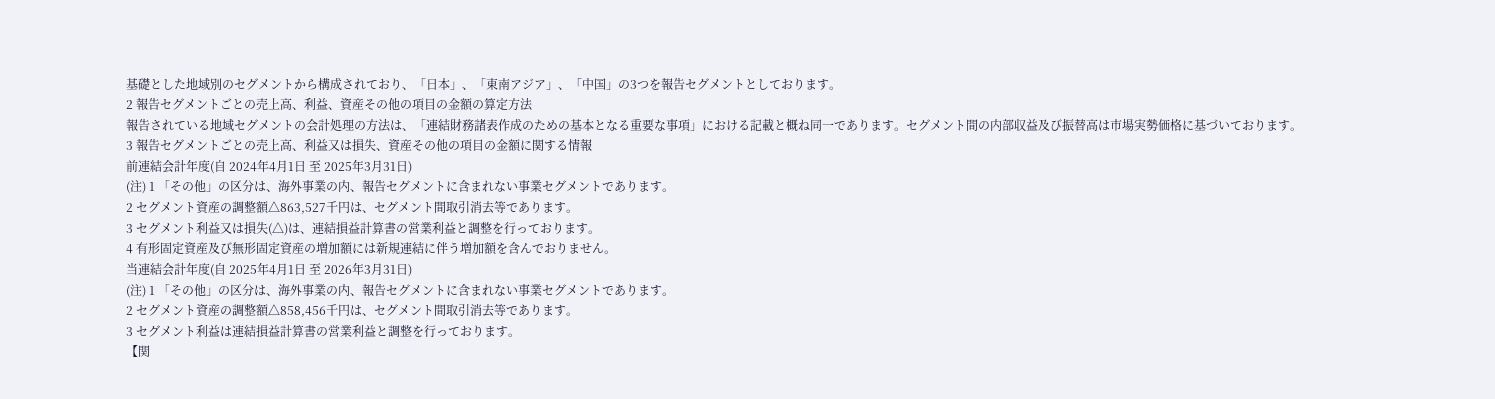基礎とした地域別のセグメントから構成されており、「日本」、「東南アジア」、「中国」の3つを報告セグメントとしております。
2 報告セグメントごとの売上高、利益、資産その他の項目の金額の算定方法
報告されている地域セグメントの会計処理の方法は、「連結財務諸表作成のための基本となる重要な事項」における記載と概ね同一であります。セグメント間の内部収益及び振替高は市場実勢価格に基づいております。
3 報告セグメントごとの売上高、利益又は損失、資産その他の項目の金額に関する情報
前連結会計年度(自 2024年4月1日 至 2025年3月31日)
(注) 1 「その他」の区分は、海外事業の内、報告セグメントに含まれない事業セグメントであります。
2 セグメント資産の調整額△863,527千円は、セグメント間取引消去等であります。
3 セグメント利益又は損失(△)は、連結損益計算書の営業利益と調整を行っております。
4 有形固定資産及び無形固定資産の増加額には新規連結に伴う増加額を含んでおりません。
当連結会計年度(自 2025年4月1日 至 2026年3月31日)
(注) 1 「その他」の区分は、海外事業の内、報告セグメントに含まれない事業セグメントであります。
2 セグメント資産の調整額△858,456千円は、セグメント間取引消去等であります。
3 セグメント利益は連結損益計算書の営業利益と調整を行っております。
【関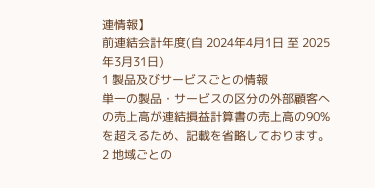連情報】
前連結会計年度(自 2024年4月1日 至 2025年3月31日)
1 製品及びサービスごとの情報
単一の製品・サービスの区分の外部顧客への売上高が連結損益計算書の売上高の90%を超えるため、記載を省略しております。
2 地域ごとの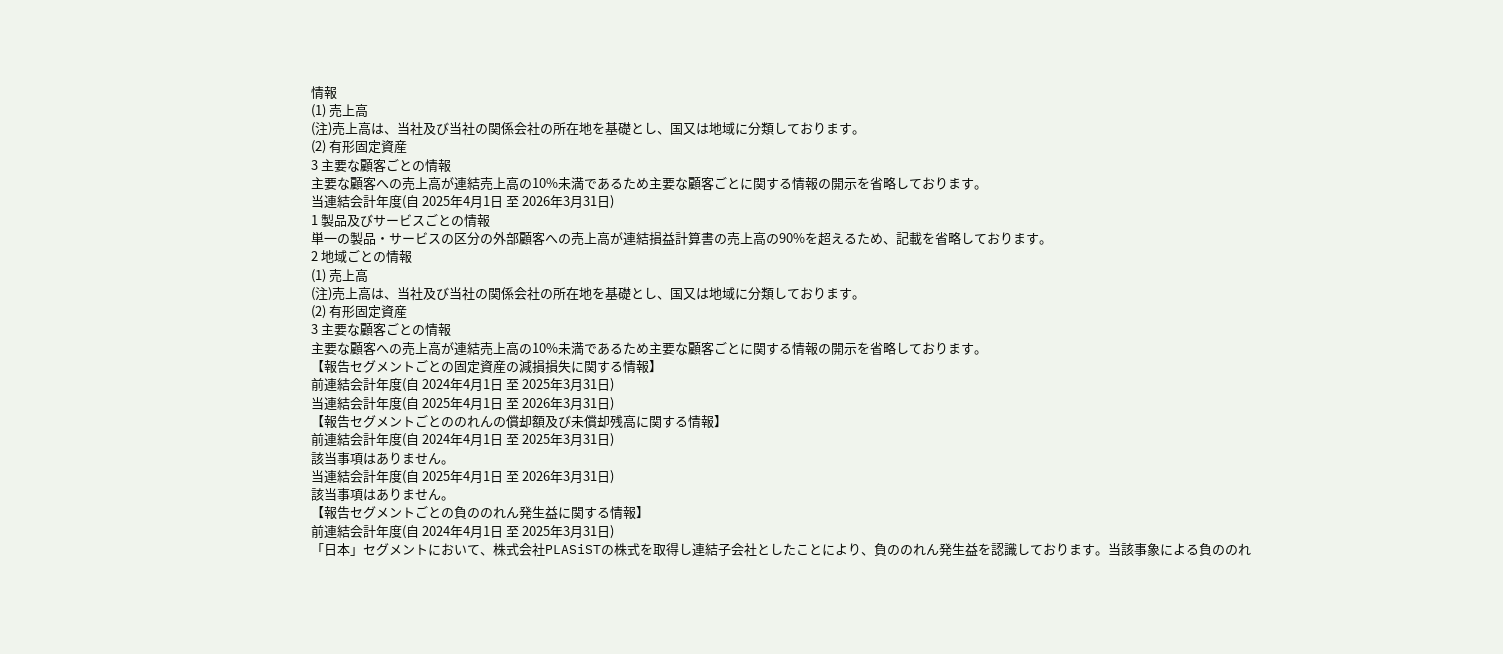情報
(1) 売上高
(注)売上高は、当社及び当社の関係会社の所在地を基礎とし、国又は地域に分類しております。
(2) 有形固定資産
3 主要な顧客ごとの情報
主要な顧客への売上高が連結売上高の10%未満であるため主要な顧客ごとに関する情報の開示を省略しております。
当連結会計年度(自 2025年4月1日 至 2026年3月31日)
1 製品及びサービスごとの情報
単一の製品・サービスの区分の外部顧客への売上高が連結損益計算書の売上高の90%を超えるため、記載を省略しております。
2 地域ごとの情報
(1) 売上高
(注)売上高は、当社及び当社の関係会社の所在地を基礎とし、国又は地域に分類しております。
(2) 有形固定資産
3 主要な顧客ごとの情報
主要な顧客への売上高が連結売上高の10%未満であるため主要な顧客ごとに関する情報の開示を省略しております。
【報告セグメントごとの固定資産の減損損失に関する情報】
前連結会計年度(自 2024年4月1日 至 2025年3月31日)
当連結会計年度(自 2025年4月1日 至 2026年3月31日)
【報告セグメントごとののれんの償却額及び未償却残高に関する情報】
前連結会計年度(自 2024年4月1日 至 2025年3月31日)
該当事項はありません。
当連結会計年度(自 2025年4月1日 至 2026年3月31日)
該当事項はありません。
【報告セグメントごとの負ののれん発生益に関する情報】
前連結会計年度(自 2024年4月1日 至 2025年3月31日)
「日本」セグメントにおいて、株式会社PLASiSTの株式を取得し連結子会社としたことにより、負ののれん発生益を認識しております。当該事象による負ののれ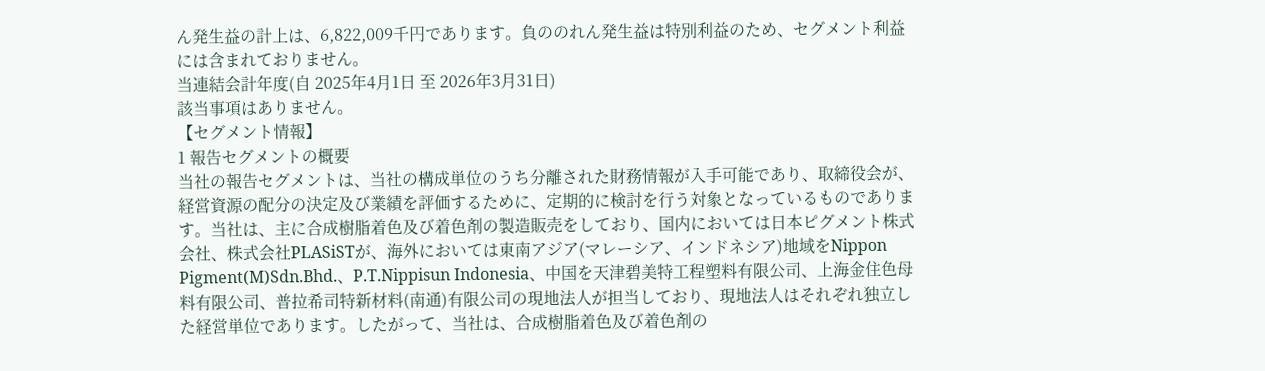ん発生益の計上は、6,822,009千円であります。負ののれん発生益は特別利益のため、セグメント利益には含まれておりません。
当連結会計年度(自 2025年4月1日 至 2026年3月31日)
該当事項はありません。
【セグメント情報】
1 報告セグメントの概要
当社の報告セグメントは、当社の構成単位のうち分離された財務情報が入手可能であり、取締役会が、経営資源の配分の決定及び業績を評価するために、定期的に検討を行う対象となっているものであります。当社は、主に合成樹脂着色及び着色剤の製造販売をしており、国内においては日本ピグメント株式会社、株式会社PLASiSTが、海外においては東南アジア(マレーシア、インドネシア)地域をNippon Pigment(M)Sdn.Bhd.、P.T.Nippisun Indonesia、中国を天津碧美特工程塑料有限公司、上海金住色母料有限公司、普拉希司特新材料(南通)有限公司の現地法人が担当しており、現地法人はそれぞれ独立した経営単位であります。したがって、当社は、合成樹脂着色及び着色剤の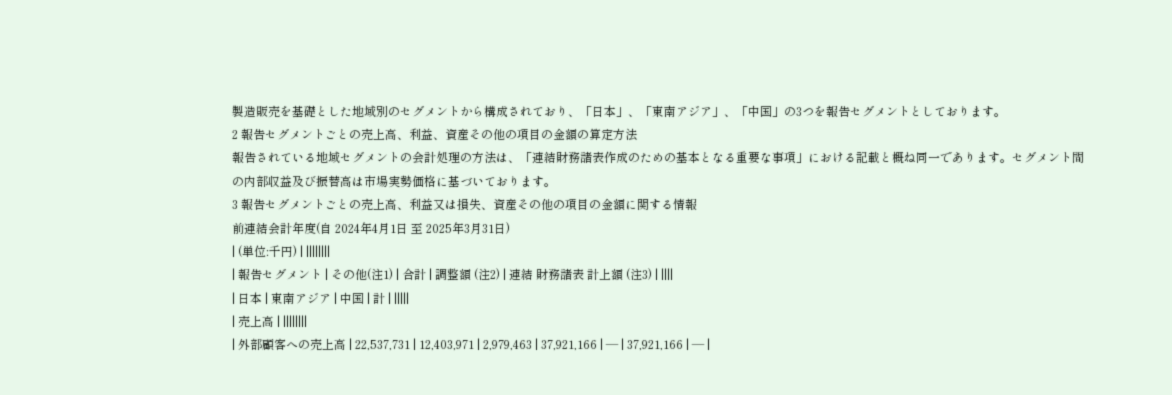製造販売を基礎とした地域別のセグメントから構成されており、「日本」、「東南アジア」、「中国」の3つを報告セグメントとしております。
2 報告セグメントごとの売上高、利益、資産その他の項目の金額の算定方法
報告されている地域セグメントの会計処理の方法は、「連結財務諸表作成のための基本となる重要な事項」における記載と概ね同一であります。セグメント間の内部収益及び振替高は市場実勢価格に基づいております。
3 報告セグメントごとの売上高、利益又は損失、資産その他の項目の金額に関する情報
前連結会計年度(自 2024年4月1日 至 2025年3月31日)
| (単位:千円) | ||||||||
| 報告セグメント | その他(注1) | 合計 | 調整額 (注2) | 連結 財務諸表 計上額 (注3) | ||||
| 日本 | 東南アジア | 中国 | 計 | |||||
| 売上高 | ||||||||
| 外部顧客への売上高 | 22,537,731 | 12,403,971 | 2,979,463 | 37,921,166 | ― | 37,921,166 | ― |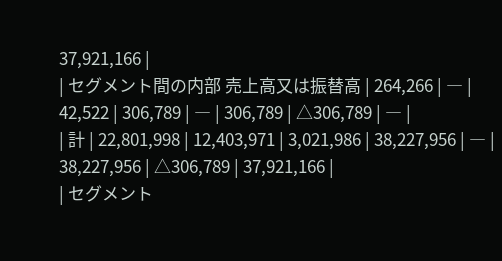37,921,166 |
| セグメント間の内部 売上高又は振替高 | 264,266 | ― | 42,522 | 306,789 | ― | 306,789 | △306,789 | ― |
| 計 | 22,801,998 | 12,403,971 | 3,021,986 | 38,227,956 | ― | 38,227,956 | △306,789 | 37,921,166 |
| セグメント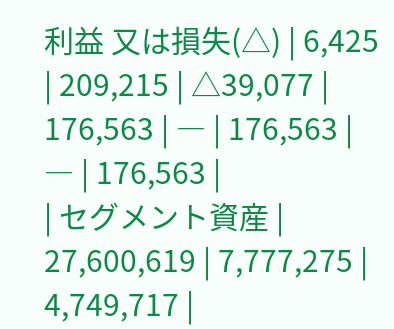利益 又は損失(△) | 6,425 | 209,215 | △39,077 | 176,563 | ― | 176,563 | ― | 176,563 |
| セグメント資産 | 27,600,619 | 7,777,275 | 4,749,717 |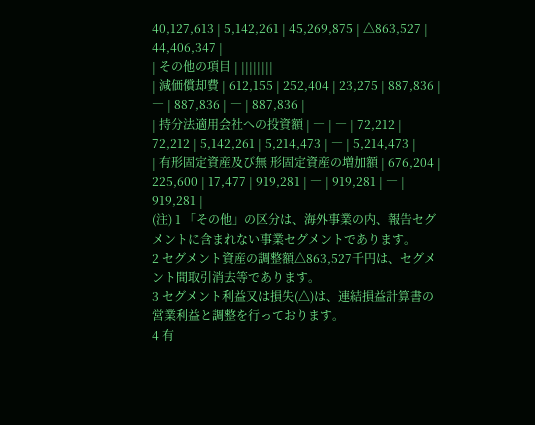40,127,613 | 5,142,261 | 45,269,875 | △863,527 | 44,406,347 |
| その他の項目 | ||||||||
| 減価償却費 | 612,155 | 252,404 | 23,275 | 887,836 | ― | 887,836 | ― | 887,836 |
| 持分法適用会社への投資額 | ― | ― | 72,212 | 72,212 | 5,142,261 | 5,214,473 | ― | 5,214,473 |
| 有形固定資産及び無 形固定資産の増加額 | 676,204 | 225,600 | 17,477 | 919,281 | ― | 919,281 | ― | 919,281 |
(注) 1 「その他」の区分は、海外事業の内、報告セグメントに含まれない事業セグメントであります。
2 セグメント資産の調整額△863,527千円は、セグメント間取引消去等であります。
3 セグメント利益又は損失(△)は、連結損益計算書の営業利益と調整を行っております。
4 有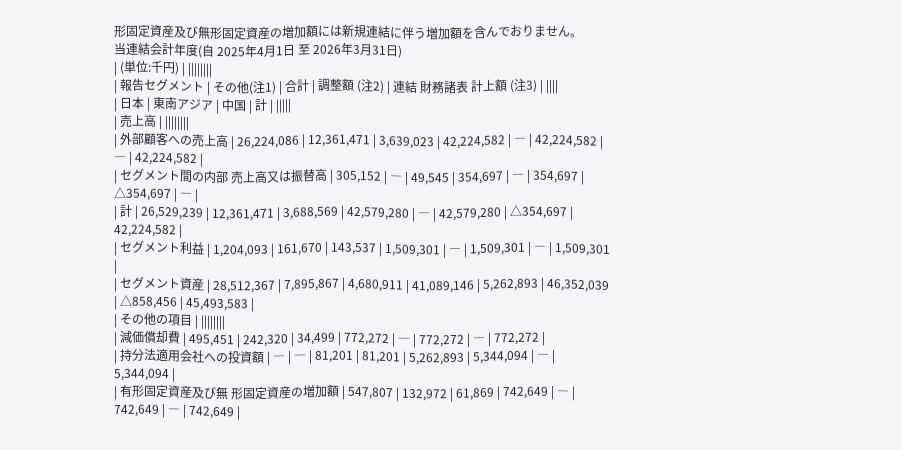形固定資産及び無形固定資産の増加額には新規連結に伴う増加額を含んでおりません。
当連結会計年度(自 2025年4月1日 至 2026年3月31日)
| (単位:千円) | ||||||||
| 報告セグメント | その他(注1) | 合計 | 調整額 (注2) | 連結 財務諸表 計上額 (注3) | ||||
| 日本 | 東南アジア | 中国 | 計 | |||||
| 売上高 | ||||||||
| 外部顧客への売上高 | 26,224,086 | 12,361,471 | 3,639,023 | 42,224,582 | ― | 42,224,582 | ― | 42,224,582 |
| セグメント間の内部 売上高又は振替高 | 305,152 | ― | 49,545 | 354,697 | ― | 354,697 | △354,697 | ― |
| 計 | 26,529,239 | 12,361,471 | 3,688,569 | 42,579,280 | ― | 42,579,280 | △354,697 | 42,224,582 |
| セグメント利益 | 1,204,093 | 161,670 | 143,537 | 1,509,301 | ― | 1,509,301 | ― | 1,509,301 |
| セグメント資産 | 28,512,367 | 7,895,867 | 4,680,911 | 41,089,146 | 5,262,893 | 46,352,039 | △858,456 | 45,493,583 |
| その他の項目 | ||||||||
| 減価償却費 | 495,451 | 242,320 | 34,499 | 772,272 | ― | 772,272 | ― | 772,272 |
| 持分法適用会社への投資額 | ― | ― | 81,201 | 81,201 | 5,262,893 | 5,344,094 | ― | 5,344,094 |
| 有形固定資産及び無 形固定資産の増加額 | 547,807 | 132,972 | 61,869 | 742,649 | ― | 742,649 | ― | 742,649 |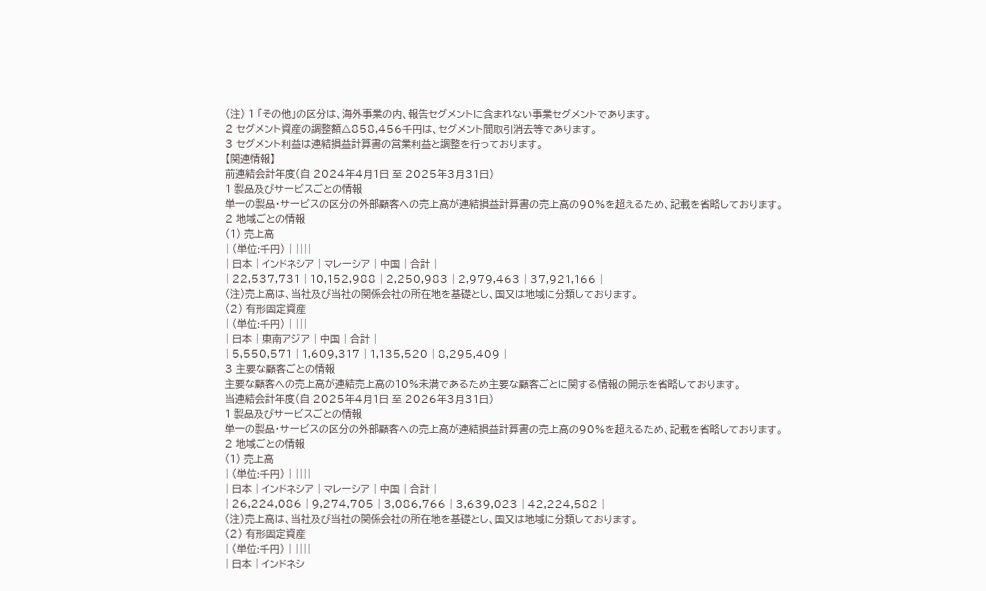(注) 1 「その他」の区分は、海外事業の内、報告セグメントに含まれない事業セグメントであります。
2 セグメント資産の調整額△858,456千円は、セグメント間取引消去等であります。
3 セグメント利益は連結損益計算書の営業利益と調整を行っております。
【関連情報】
前連結会計年度(自 2024年4月1日 至 2025年3月31日)
1 製品及びサービスごとの情報
単一の製品・サービスの区分の外部顧客への売上高が連結損益計算書の売上高の90%を超えるため、記載を省略しております。
2 地域ごとの情報
(1) 売上高
| (単位:千円) | ||||
| 日本 | インドネシア | マレーシア | 中国 | 合計 |
| 22,537,731 | 10,152,988 | 2,250,983 | 2,979,463 | 37,921,166 |
(注)売上高は、当社及び当社の関係会社の所在地を基礎とし、国又は地域に分類しております。
(2) 有形固定資産
| (単位:千円) | |||
| 日本 | 東南アジア | 中国 | 合計 |
| 5,550,571 | 1,609,317 | 1,135,520 | 8,295,409 |
3 主要な顧客ごとの情報
主要な顧客への売上高が連結売上高の10%未満であるため主要な顧客ごとに関する情報の開示を省略しております。
当連結会計年度(自 2025年4月1日 至 2026年3月31日)
1 製品及びサービスごとの情報
単一の製品・サービスの区分の外部顧客への売上高が連結損益計算書の売上高の90%を超えるため、記載を省略しております。
2 地域ごとの情報
(1) 売上高
| (単位:千円) | ||||
| 日本 | インドネシア | マレーシア | 中国 | 合計 |
| 26,224,086 | 9,274,705 | 3,086,766 | 3,639,023 | 42,224,582 |
(注)売上高は、当社及び当社の関係会社の所在地を基礎とし、国又は地域に分類しております。
(2) 有形固定資産
| (単位:千円) | ||||
| 日本 | インドネシ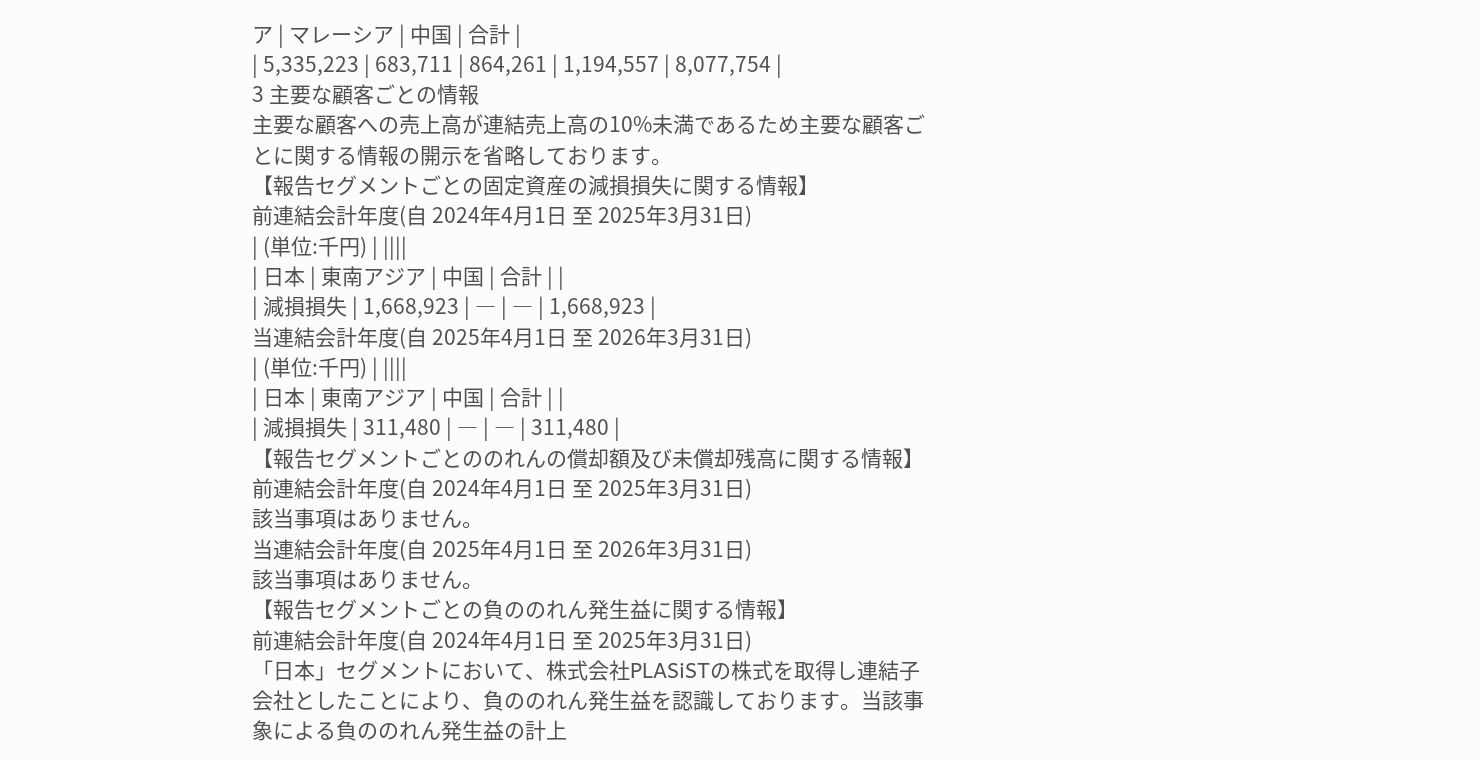ア | マレーシア | 中国 | 合計 |
| 5,335,223 | 683,711 | 864,261 | 1,194,557 | 8,077,754 |
3 主要な顧客ごとの情報
主要な顧客への売上高が連結売上高の10%未満であるため主要な顧客ごとに関する情報の開示を省略しております。
【報告セグメントごとの固定資産の減損損失に関する情報】
前連結会計年度(自 2024年4月1日 至 2025年3月31日)
| (単位:千円) | ||||
| 日本 | 東南アジア | 中国 | 合計 | |
| 減損損失 | 1,668,923 | ― | ― | 1,668,923 |
当連結会計年度(自 2025年4月1日 至 2026年3月31日)
| (単位:千円) | ||||
| 日本 | 東南アジア | 中国 | 合計 | |
| 減損損失 | 311,480 | ― | ― | 311,480 |
【報告セグメントごとののれんの償却額及び未償却残高に関する情報】
前連結会計年度(自 2024年4月1日 至 2025年3月31日)
該当事項はありません。
当連結会計年度(自 2025年4月1日 至 2026年3月31日)
該当事項はありません。
【報告セグメントごとの負ののれん発生益に関する情報】
前連結会計年度(自 2024年4月1日 至 2025年3月31日)
「日本」セグメントにおいて、株式会社PLASiSTの株式を取得し連結子会社としたことにより、負ののれん発生益を認識しております。当該事象による負ののれん発生益の計上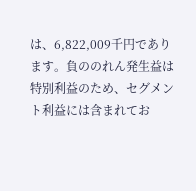は、6,822,009千円であります。負ののれん発生益は特別利益のため、セグメント利益には含まれてお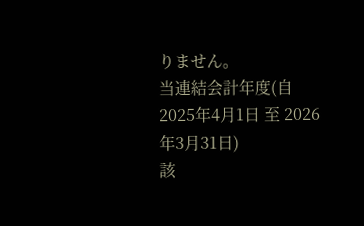りません。
当連結会計年度(自 2025年4月1日 至 2026年3月31日)
該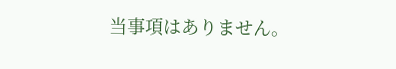当事項はありません。